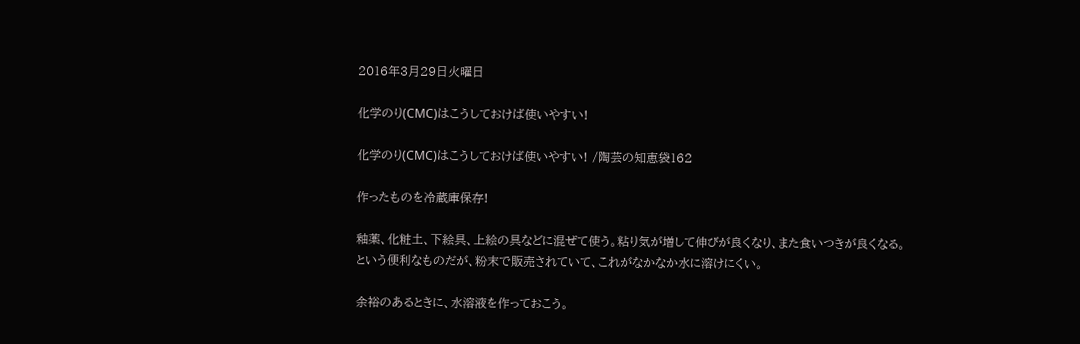2016年3月29日火曜日

化学のり(CMC)はこうしておけば使いやすい!

化学のり(CMC)はこうしておけば使いやすい! /陶芸の知恵袋162

作ったものを冷蔵庫保存!

釉薬、化粧土、下絵具、上絵の具などに混ぜて使う。粘り気が増して伸びが良くなり、また食いつきが良くなる。
という便利なものだが、粉末で販売されていて、これがなかなか水に溶けにくい。

余裕のあるときに、水溶液を作っておこう。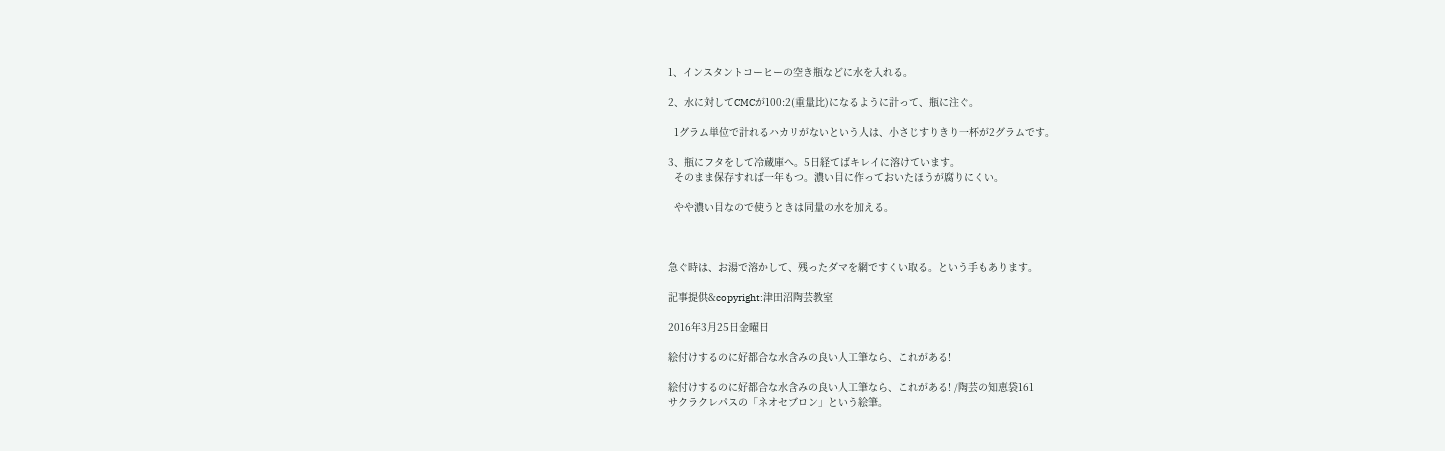1、インスタントコーヒーの空き瓶などに水を入れる。

2、水に対してCMCが100:2(重量比)になるように計って、瓶に注ぐ。

  1グラム単位で計れるハカリがないという人は、小さじすりきり一杯が2グラムです。

3、瓶にフタをして冷蔵庫へ。5日経てばキレイに溶けています。
  そのまま保存すれば一年もつ。濃い目に作っておいたほうが腐りにくい。

  やや濃い目なので使うときは同量の水を加える。



急ぐ時は、お湯で溶かして、残ったダマを網ですくい取る。という手もあります。

記事提供&copyright:津田沼陶芸教室

2016年3月25日金曜日

絵付けするのに好都合な水含みの良い人工筆なら、これがある!

絵付けするのに好都合な水含みの良い人工筆なら、これがある! /陶芸の知恵袋161
サクラクレパスの「ネオセブロン」という絵筆。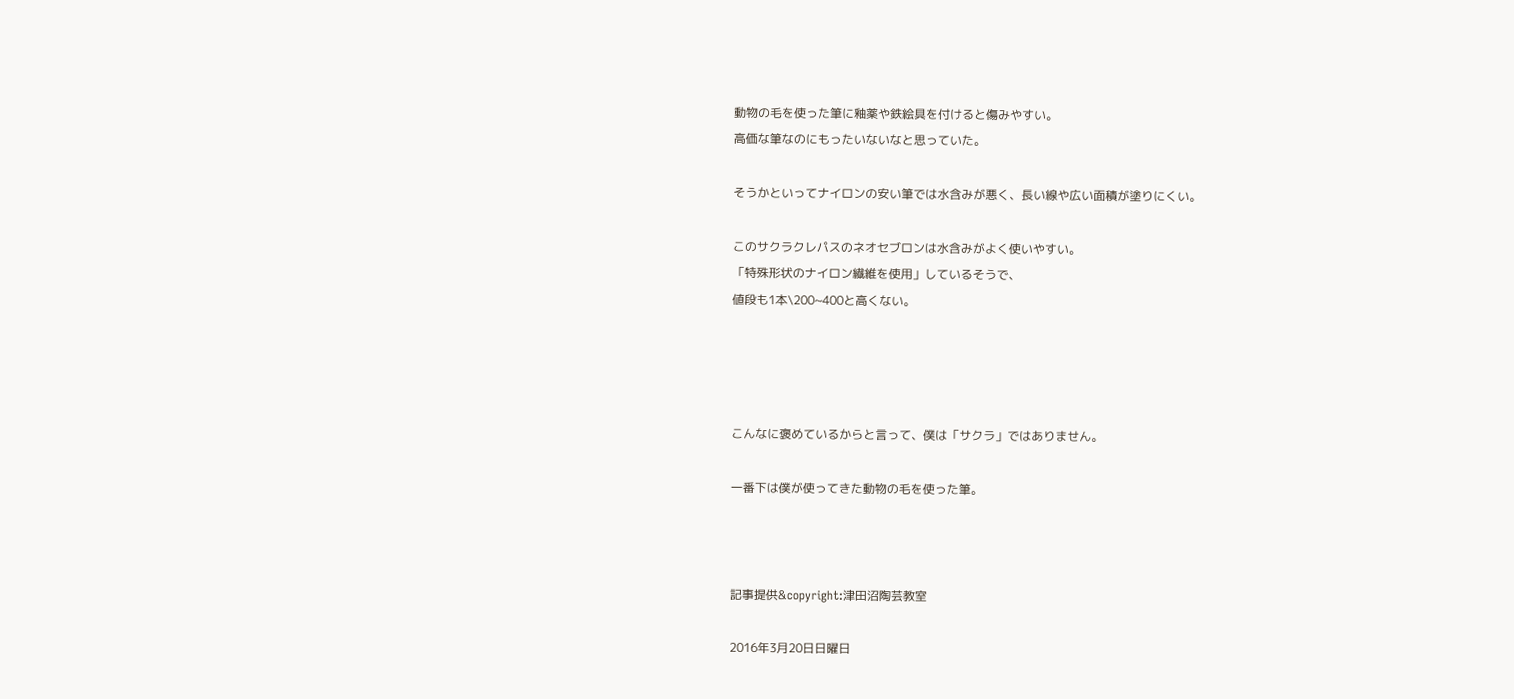動物の毛を使った筆に釉薬や鉄絵具を付けると傷みやすい。
高価な筆なのにもったいないなと思っていた。

そうかといってナイロンの安い筆では水含みが悪く、長い線や広い面積が塗りにくい。

このサクラクレパスのネオセブロンは水含みがよく使いやすい。
「特殊形状のナイロン繊維を使用」しているそうで、
値段も1本\200~400と高くない。




こんなに褒めているからと言って、僕は「サクラ」ではありません。

一番下は僕が使ってきた動物の毛を使った筆。



記事提供&copyright:津田沼陶芸教室

2016年3月20日日曜日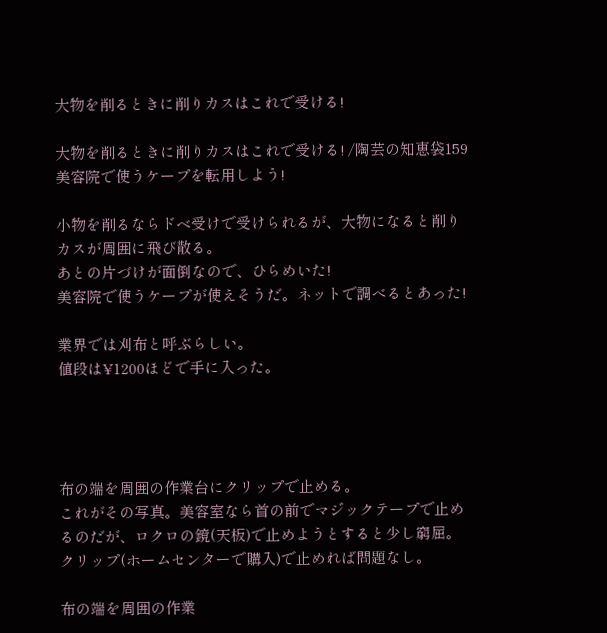大物を削るときに削りカスはこれで受ける!

大物を削るときに削りカスはこれで受ける! /陶芸の知恵袋159
美容院で使うケープを転用しよう!

小物を削るならドベ受けで受けられるが、大物になると削りカスが周囲に飛び散る。
あとの片づけが面倒なので、ひらめいた!
美容院で使うケープが使えそうだ。ネットで調べるとあった!

業界では刈布と呼ぶらしい。
値段は¥1200ほどで手に入った。




布の端を周囲の作業台にクリップで止める。
これがその写真。美容室なら首の前でマジックテープで止めるのだが、ロクロの鏡(天板)で止めようとすると少し窮屈。
クリップ(ホームセンターで購入)で止めれば問題なし。

布の端を周囲の作業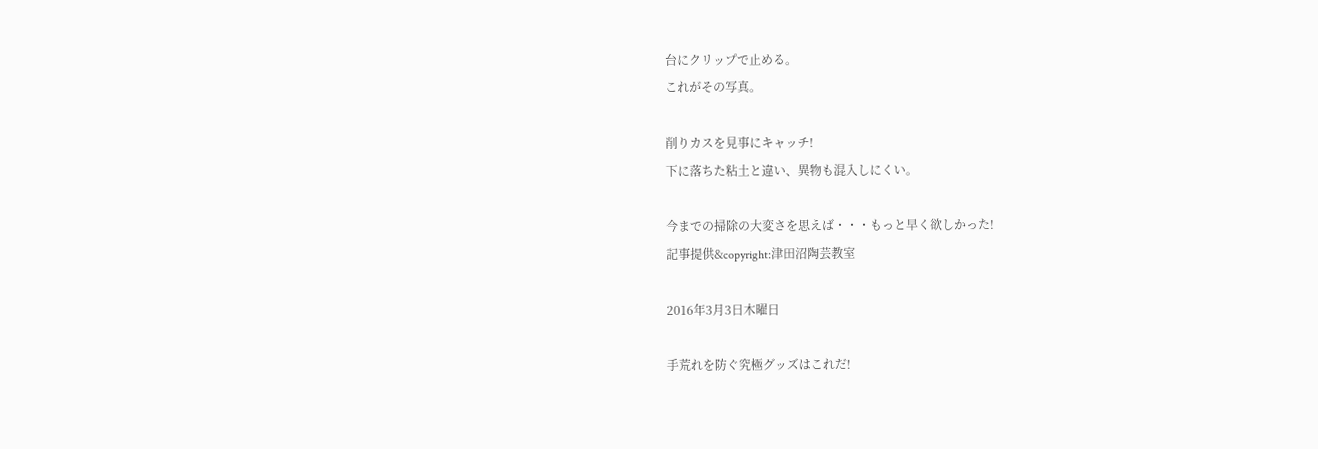台にクリップで止める。
これがその写真。

削りカスを見事にキャッチ!
下に落ちた粘土と違い、異物も混入しにくい。

今までの掃除の大変さを思えば・・・もっと早く欲しかった!
記事提供&copyright:津田沼陶芸教室

2016年3月3日木曜日

手荒れを防ぐ究極グッズはこれだ!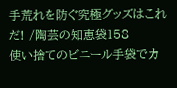手荒れを防ぐ究極グッズはこれだ! /陶芸の知恵袋158
使い捨てのビニール手袋でカ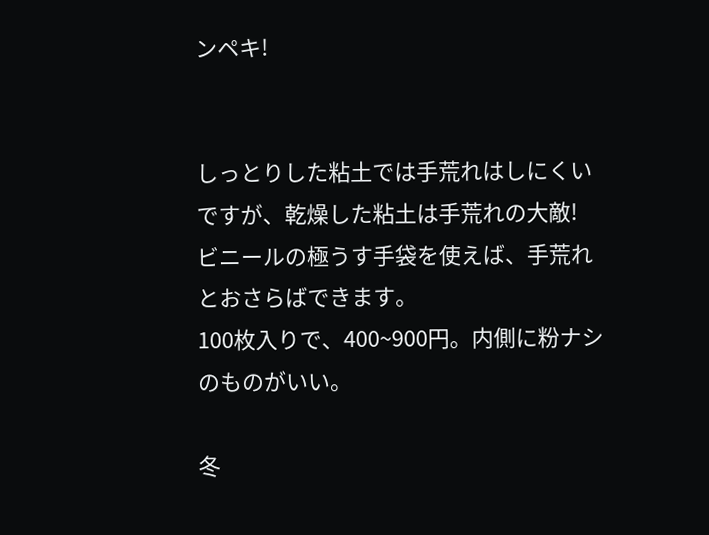ンペキ!


しっとりした粘土では手荒れはしにくいですが、乾燥した粘土は手荒れの大敵!
ビニールの極うす手袋を使えば、手荒れとおさらばできます。
100枚入りで、400~900円。内側に粉ナシのものがいい。

冬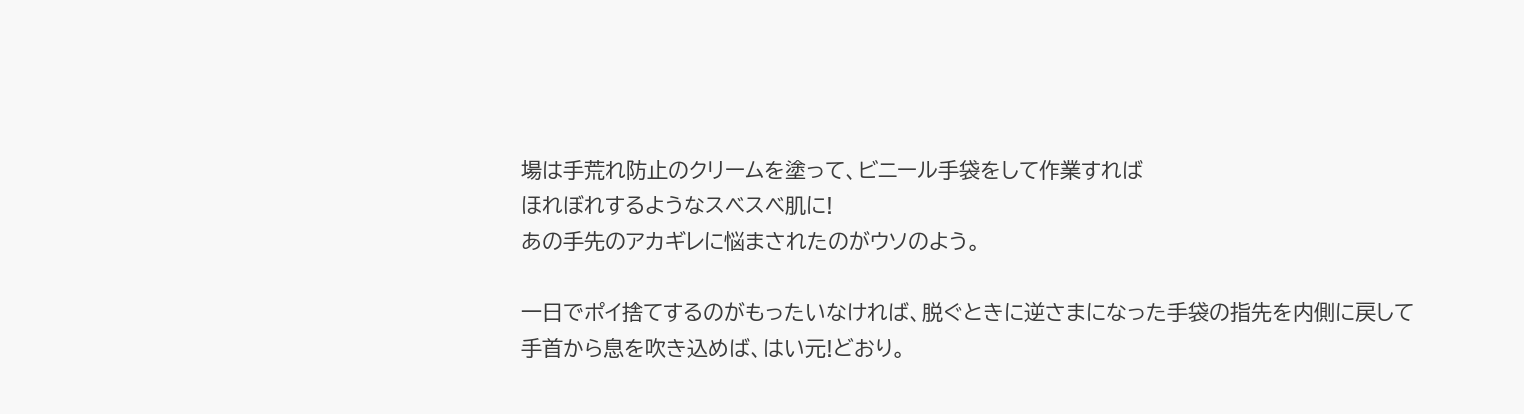場は手荒れ防止のクリームを塗って、ビニール手袋をして作業すれば
ほれぼれするようなスベスベ肌に!
あの手先のアカギレに悩まされたのがウソのよう。

一日でポイ捨てするのがもったいなければ、脱ぐときに逆さまになった手袋の指先を内側に戻して
手首から息を吹き込めば、はい元!どおり。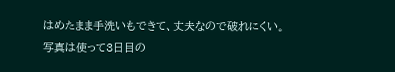はめたまま手洗いもできて、丈夫なので破れにくい。
写真は使って3日目の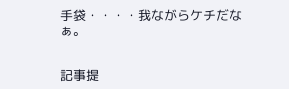手袋・・・・我ながらケチだなぁ。


記事提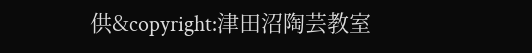供&copyright:津田沼陶芸教室